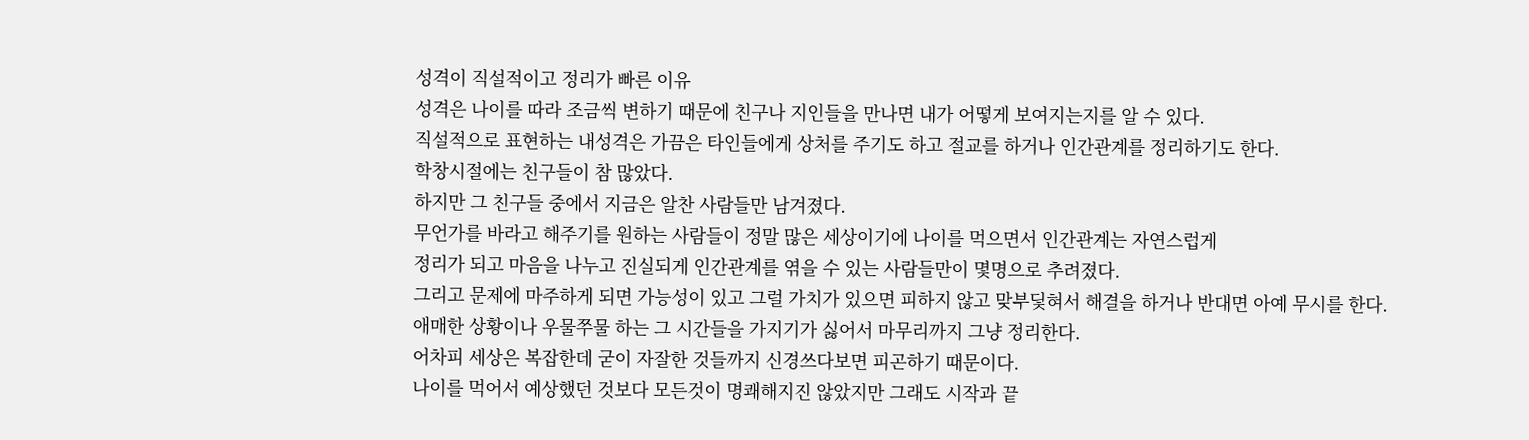성격이 직설적이고 정리가 빠른 이유
성격은 나이를 따라 조금씩 변하기 때문에 친구나 지인들을 만나면 내가 어떻게 보여지는지를 알 수 있다.
직설적으로 표현하는 내성격은 가끔은 타인들에게 상처를 주기도 하고 절교를 하거나 인간관계를 정리하기도 한다.
학창시절에는 친구들이 참 많았다.
하지만 그 친구들 중에서 지금은 알찬 사람들만 남겨졌다.
무언가를 바라고 해주기를 원하는 사람들이 정말 많은 세상이기에 나이를 먹으면서 인간관계는 자연스럽게
정리가 되고 마음을 나누고 진실되게 인간관계를 엮을 수 있는 사람들만이 몇명으로 추려졌다.
그리고 문제에 마주하게 되면 가능성이 있고 그럴 가치가 있으면 피하지 않고 맞부딫혀서 해결을 하거나 반대면 아예 무시를 한다.
애매한 상황이나 우물쭈물 하는 그 시간들을 가지기가 싫어서 마무리까지 그냥 정리한다.
어차피 세상은 복잡한데 굳이 자잘한 것들까지 신경쓰다보면 피곤하기 때문이다.
나이를 먹어서 예상했던 것보다 모든것이 명쾌해지진 않았지만 그래도 시작과 끝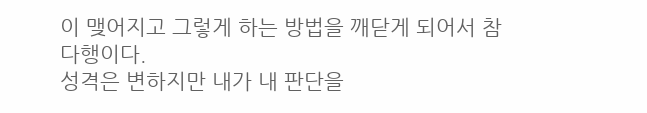이 맺어지고 그렇게 하는 방법을 깨닫게 되어서 참 다행이다.
성격은 변하지만 내가 내 판단을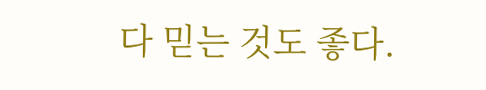다 믿는 것도 좋다.